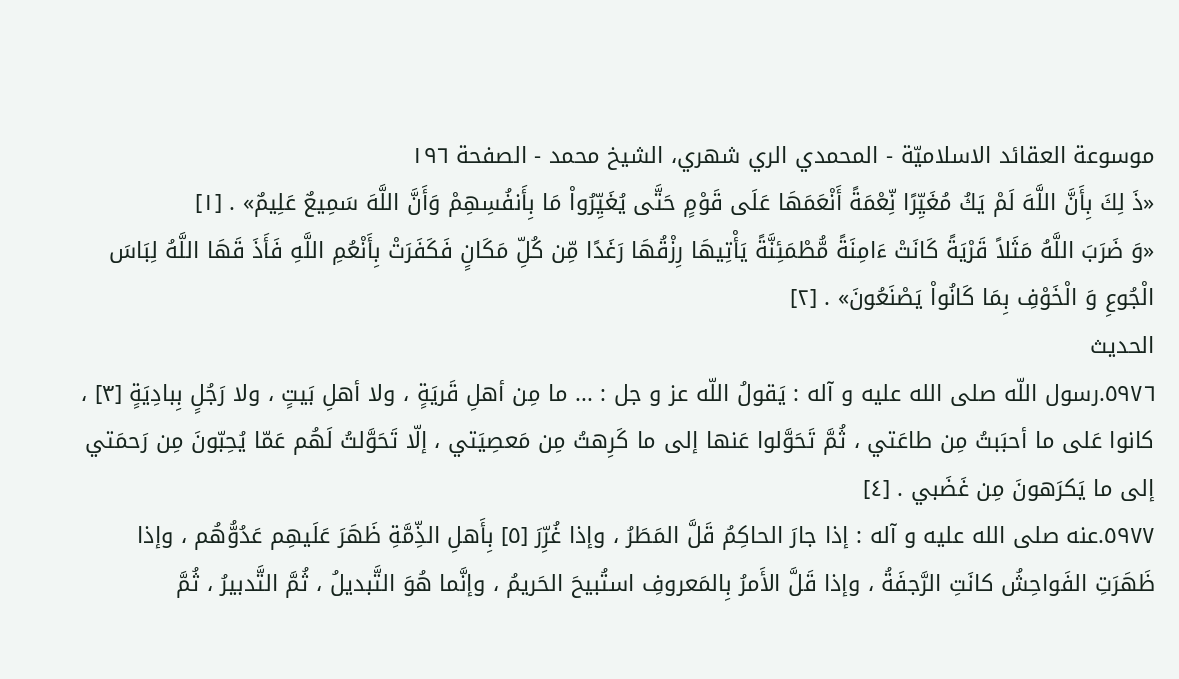موسوعة العقائد الاسلاميّة - المحمدي الري شهري، الشيخ محمد - الصفحة ١٩٦
«ذَ لِكَ بِأَنَّ اللَّهَ لَمْ يَكُ مُغَيِّرًا نِّعْمَةً أَنْعَمَهَا عَلَى قَوْمٍ حَتَّى يُغَيِّرُواْ مَا بِأَنفُسِهِمْ وَأَنَّ اللَّهَ سَمِيعٌ عَلِيمٌ» . [١]
«وَ ضَرَبَ اللَّهُ مَثَلاً قَرْيَةً كَانَتْ ءَامِنَةً مُّطْمَئِنَّةً يَأْتِيهَا رِزْقُهَا رَغَدًا مِّن كُلِّ مَكَانٍ فَكَفَرَتْ بِأَنْعُمِ اللَّهِ فَأَذَ قَهَا اللَّهُ لِبَاسَ الْجُوعِ وَ الْخَوْفِ بِمَا كَانُواْ يَصْنَعُونَ» . [٢]
الحديث
٥٩٧٦.رسول اللّه صلى الله عليه و آله : يَقولُ اللّه عز و جل : ... ما مِن أهلِ قَريَةٍ ، ولا أهلِ بَيتٍ ، ولا رَجُلٍ بِبادِيَةٍ [٣] ، كانوا عَلى ما أحبَبتُ مِن طاعَتي ، ثُمَّ تَحَوَّلوا عَنها إلى ما كَرِهتُ مِن مَعصِيَتي ، إلّا تَحَوَّلتُ لَهُم عَمّا يُحِبّونَ مِن رَحمَتي إلى ما يَكرَهونَ مِن غَضَبي . [٤]
٥٩٧٧.عنه صلى الله عليه و آله : إذا جارَ الحاكِمُ قَلَّ المَطَرُ ، وإذا غُرِّرَ [٥] بِأَهلِ الذِّمَّةِ ظَهَرَ عَلَيهِم عَدُوُّهُم ، وإذا ظَهَرَتِ الفَواحِشُ كانَتِ الرَّجفَةُ ، وإذا قَلَّ الأَمرُ بِالمَعروفِ استُبيحَ الحَريمُ ، وإنَّما هُوَ التَّبديلُ ، ثُمَّ التَّدبيرُ ، ثُمَّ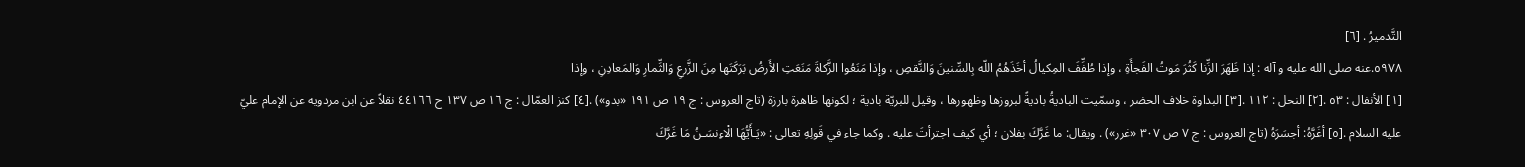التَّدميرُ . [٦]
٥٩٧٨.عنه صلى الله عليه و آله : إذا ظَهَرَ الزِّنا كَثُرَ مَوتُ الفَجأَةِ ، وإذا طُفِّفَ المِكيالُ أخَذَهُمُ اللّه بِالسِّنينَ وَالنَّقصِ ، وإذا مَنَعُوا الزَّكاةَ مَنَعَتِ الأَرضُ بَرَكَتَها مِنَ الزَّرعِ وَالثِّمارِ وَالمَعادِنِ ، وإذا
[١] الأنفال : ٥٣ .[٢] النحل : ١١٢ .[٣] البداوة خلاف الحضر ، وسمّيت الباديةُ باديةً لبروزها وظهورها ، وقيل للبريّة بادية ؛ لكونها ظاهرة بارزة (تاج العروس : ج ١٩ ص ١٩١ «بدو») .[٤] كنز العمّال : ج ١٦ ص ١٣٧ ح ٤٤١٦٦ نقلاً عن ابن مردويه عن الإمام عليّ عليه السلام .[٥] أغَرَّهُ: أجسَرَهُ (تاج العروس : ج ٧ ص ٣٠٧ «غرر») . ويقال: ما غَرَّكَ بفلان ؛ أي كيف اجترأتَ عليه . وكما جاء في قَولِهِ تعالى : «يَـأَيُّهَا الْاءِنسَـنُ مَا غَرَّكَ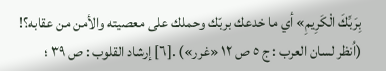بِرَبِّكَ الْكَرِيمِ» أي ما خدعك بربّك وحملك على معصيته والأمن من عقابه؟! (اُنظر لسان العرب : ج ٥ ص ١٢ «غرر») .[٦] إرشاد القلوب : ص ٣٩ ؛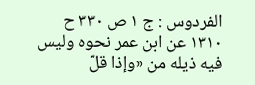الفردوس : ج ١ ص ٣٣٠ ح ١٣١٠ عن ابن عمر نحوه وليس فيه ذيله من «وإذا قلّ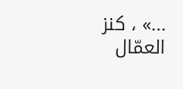...» ، كنز العمّال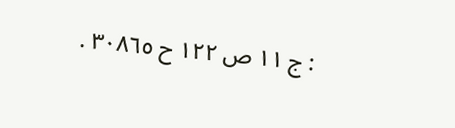: ج ١١ ص ١٢٢ ح ٣٠٨٦٥ .